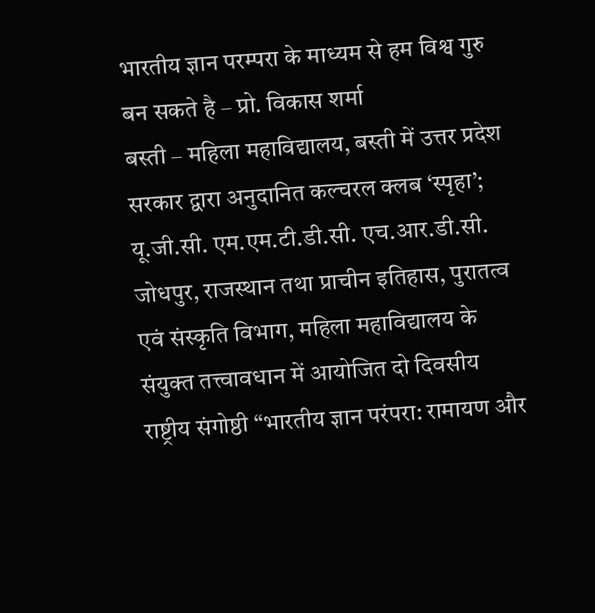भारतीय ज्ञान परम्परा के माध्यम से हम विश्व गुरु बन सकते है – प्रो. विकास शर्मा
बस्ती – महिला महाविद्यालय, बस्ती में उत्तर प्रदेश सरकार द्वारा अनुदानित कल्चरल क्लब ‘स्पृहा’; यू.जी.सी. एम.एम.टी.डी.सी. एच.आर.डी.सी. जोधपुर, राजस्थान तथा प्राचीन इतिहास, पुरातत्व एवं संस्कृति विभाग, महिला महाविद्यालय के संयुक्त तत्त्वावधान में आयोजित दो दिवसीय राष्ट्रीय संगोष्ठी “भारतीय ज्ञान परंपरा: रामायण और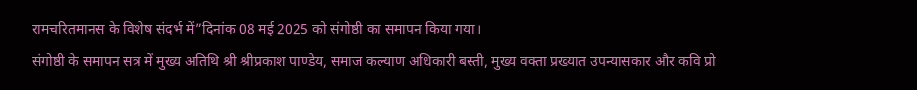रामचरितमानस के विशेष संदर्भ में”दिनांक 08 मई 2025 को संगोष्ठी का समापन किया गया।
संगोष्ठी के समापन सत्र में मुख्य अतिथि श्री श्रीप्रकाश पाण्डेय, समाज कल्याण अधिकारी बस्ती, मुख्य वक्ता प्रख्यात उपन्यासकार और कवि प्रो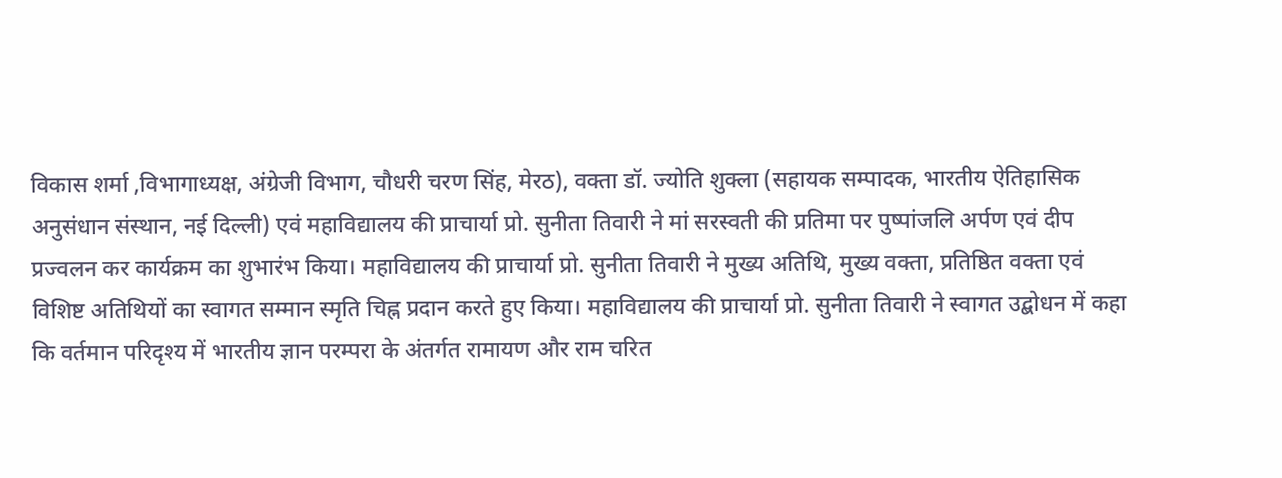विकास शर्मा ,विभागाध्यक्ष, अंग्रेजी विभाग, चौधरी चरण सिंह, मेरठ), वक्ता डॉ. ज्योति शुक्ला (सहायक सम्पादक, भारतीय ऐतिहासिक अनुसंधान संस्थान, नई दिल्ली) एवं महाविद्यालय की प्राचार्या प्रो. सुनीता तिवारी ने मां सरस्वती की प्रतिमा पर पुष्पांजलि अर्पण एवं दीप प्रज्वलन कर कार्यक्रम का शुभारंभ किया। महाविद्यालय की प्राचार्या प्रो. सुनीता तिवारी ने मुख्य अतिथि, मुख्य वक्ता, प्रतिष्ठित वक्ता एवं विशिष्ट अतिथियों का स्वागत सम्मान स्मृति चिह्न प्रदान करते हुए किया। महाविद्यालय की प्राचार्या प्रो. सुनीता तिवारी ने स्वागत उद्बोधन में कहा कि वर्तमान परिदृश्य में भारतीय ज्ञान परम्परा के अंतर्गत रामायण और राम चरित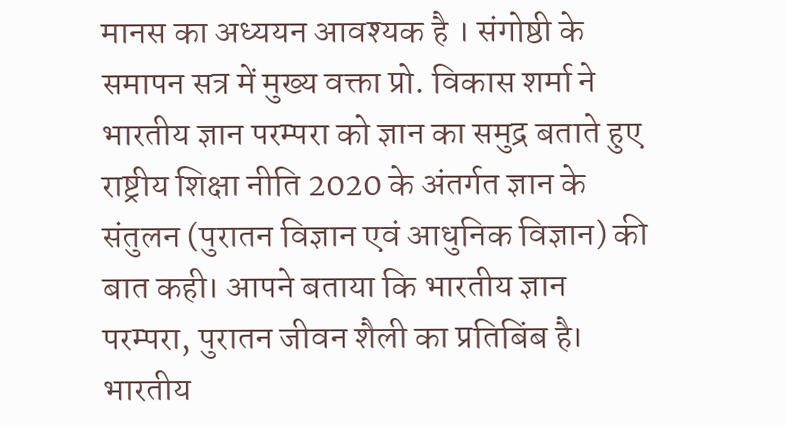मानस का अध्ययन आवश्यक है । संगोष्ठी के समापन सत्र में मुख्य वक्ता प्रो. विकास शर्मा ने भारतीय ज्ञान परम्परा को ज्ञान का समुद्र बताते हुए राष्ट्रीय शिक्षा नीति 2020 के अंतर्गत ज्ञान के संतुलन (पुरातन विज्ञान एवं आधुनिक विज्ञान) की बात कही। आपने बताया कि भारतीय ज्ञान परम्परा, पुरातन जीवन शैली का प्रतिबिंब है। भारतीय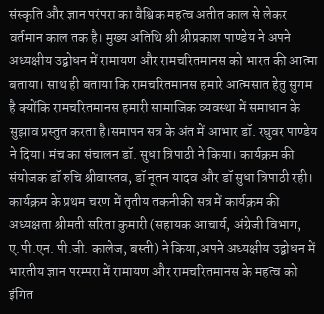संस्कृति और ज्ञान परंपरा का वैश्विक महत्व अतीत काल से लेकर वर्तमान काल तक है। मुख्य अतिथि श्री श्रीप्रकाश पाण्डेय ने अपने अध्यक्षीय उद्बोधन में रामायण और रामचरितमानस को भारत की आत्मा बताया। साथ ही बताया कि रामचरितमानस हमारे आत्मसात हेतु सुगम है क्योंकि रामचरितमानस हमारी सामाजिक व्यवस्था में समाधान के सुझाव प्रस्तुत करता है।समापन सत्र के अंत में आभार डॉ. रघुवर पाण्डेय ने दिया। मंच का संचालन डॉ. सुधा त्रिपाठी ने किया। कार्यक्रम की संयोजक डॉ रुचि श्रीवास्तव, डॉ नूतन यादव और डॉ सुधा त्रिपाठी रही।
कार्यक्रम के प्रथम चरण में तृतीय तकनीकी सत्र में कार्यक्रम की अध्यक्षता श्रीमती सरिता कुमारी (सहायक आचार्य, अंग्रेजी विभाग, ए.पी.एन. पी.जी. कालेज, बस्ती) ने किया,अपने अध्यक्षीय उद्बोधन में भारतीय ज्ञान परम्परा में रामायण और रामचरितमानस के महत्व को इंगित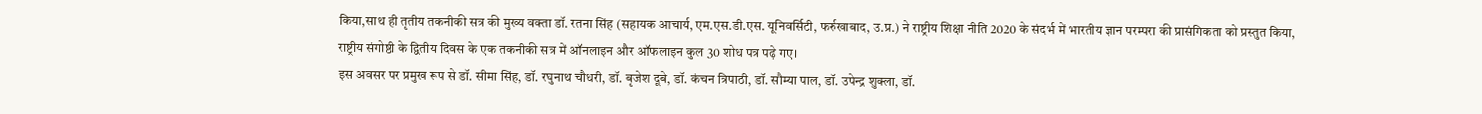किया,साथ ही तृतीय तकनीकी सत्र की मुख्य वक्ता डॉ. रतना सिंह (सहायक आचार्य, एम.एस.डी.एस. यूनिवर्सिटी, फर्रुखाबाद, उ.प्र.) ने राष्ट्रीय शिक्षा नीति 2020 के संदर्भ में भारतीय ज्ञान परम्परा की प्रासंगिकता को प्रस्तुत किया,
राष्ट्रीय संगोष्ठी के द्वितीय दिवस के एक तकनीकी सत्र में ऑनलाइन और ऑफलाइन कुल 30 शोध पत्र पढ़े गए।
इस अवसर पर प्रमुख रूप से डॉ. सीमा सिंह, डॉ. रघुनाथ चौधरी, डॉ. बृजेश दूबे, डॉ. कंचन त्रिपाठी, डॉ. सौम्या पाल, डॉ. उपेन्द्र शुक्ला, डॉ.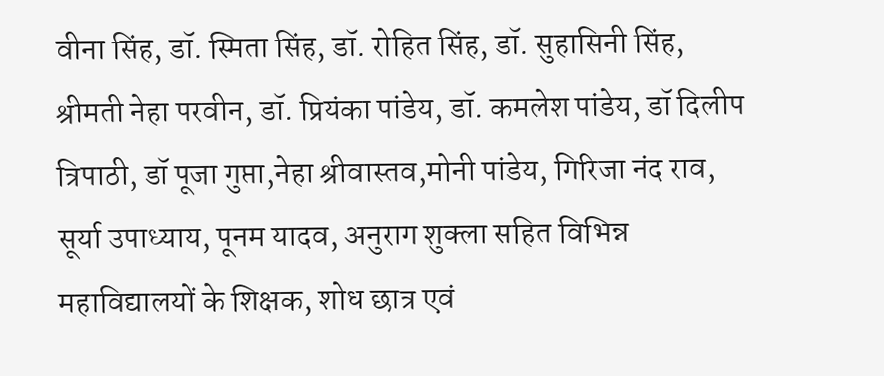वीना सिंह, डॉ. स्मिता सिंह, डॉ. रोहित सिंह, डॉ. सुहासिनी सिंह, श्रीमती नेहा परवीन, डॉ. प्रियंका पांडेय, डॉ. कमलेश पांडेय, डॉ दिलीप त्रिपाठी, डॉ पूजा गुप्ता,नेहा श्रीवास्तव,मोनी पांडेय, गिरिजा नंद राव, सूर्या उपाध्याय, पूनम यादव, अनुराग शुक्ला सहित विभिन्न महाविद्यालयों के शिक्षक, शोध छात्र एवं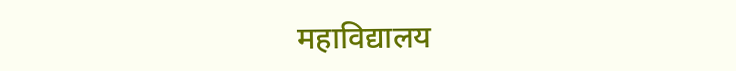महाविद्यालय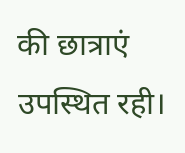की छात्राएं उपस्थित रही।